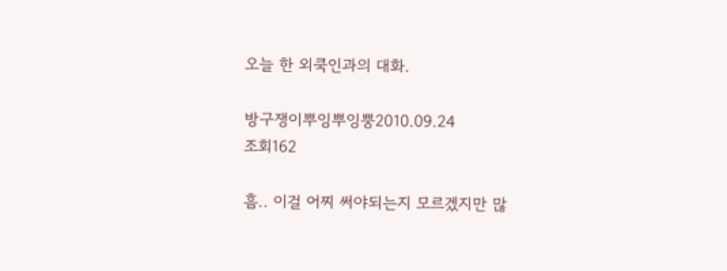오늘 한 외쿡인과의 대화.

방구쟁이뿌잉뿌잉뿡2010.09.24
조회162

흠.. 이걸 어찌 써야되는지 모르겠지만 많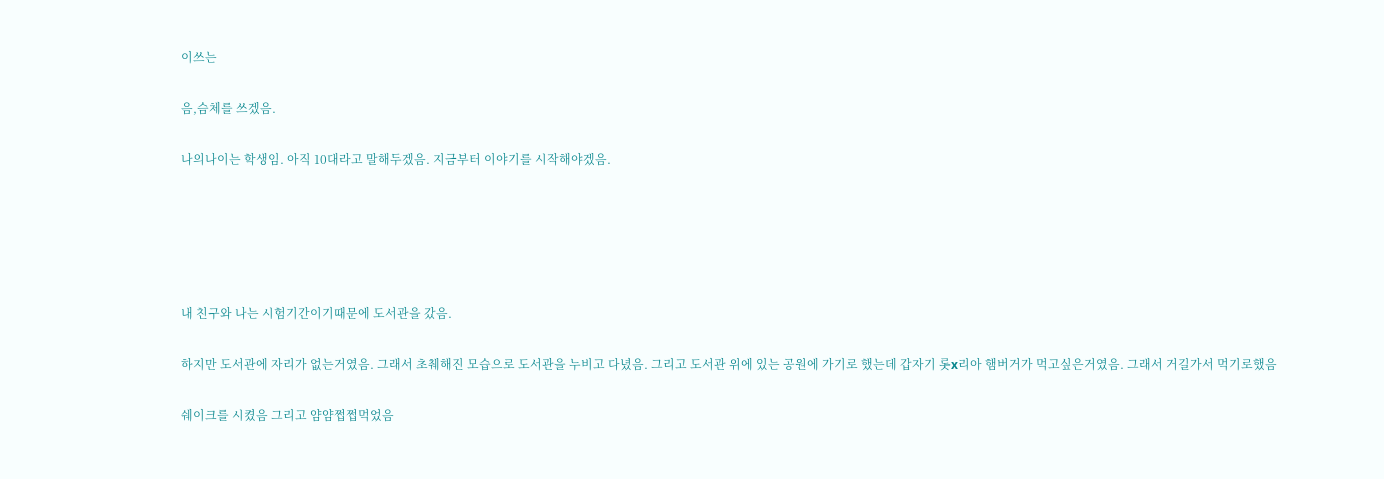이쓰는

음,슴체를 쓰겠음.

나의나이는 학생임. 아직 10대라고 말해두겠음. 지금부터 이야기를 시작해야겠음.





내 친구와 나는 시험기간이기때문에 도서관을 갔음.

하지만 도서관에 자리가 없는거였음. 그래서 초췌해진 모습으로 도서관을 누비고 다녔음. 그리고 도서관 위에 있는 공원에 가기로 했는데 갑자기 롯x리아 햄버거가 먹고싶은거였음. 그래서 거길가서 먹기로했음

쉐이크를 시켰음 그리고 얌얌쩝쩝먹었음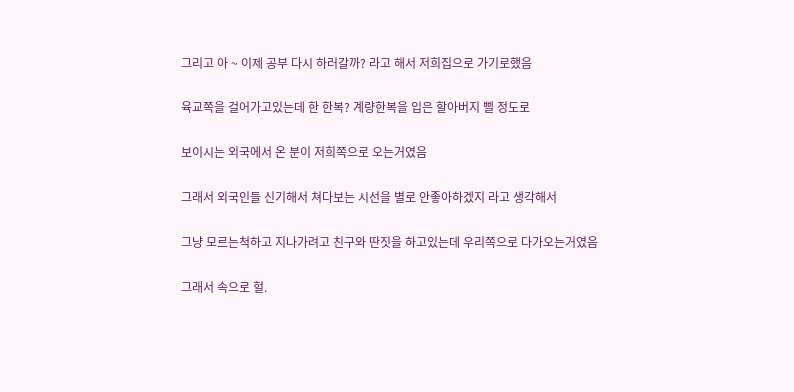그리고 아 ~ 이제 공부 다시 하러갈까? 라고 해서 저희집으로 가기로했음

육교쪽을 걸어가고있는데 한 한복? 계량한복을 입은 할아버지 삘 정도로

보이시는 외국에서 온 분이 저희쪽으로 오는거였음

그래서 외국인들 신기해서 쳐다보는 시선을 별로 안좋아하겠지 라고 생각해서

그냥 모르는척하고 지나가려고 친구와 딴짓을 하고있는데 우리쪽으로 다가오는거였음

그래서 속으로 헐.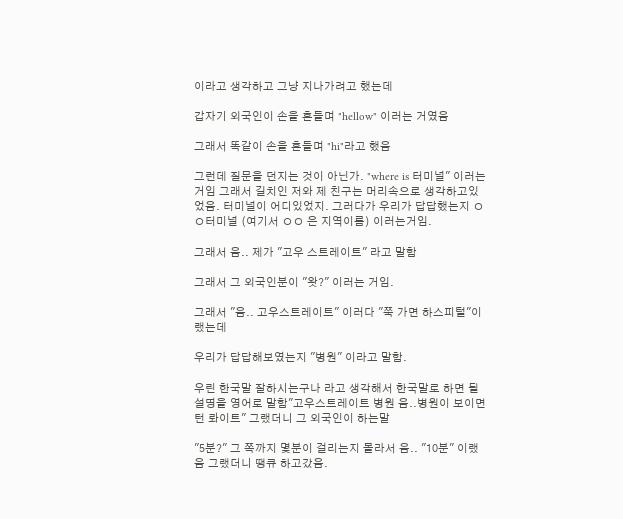이라고 생각하고 그냥 지나가려고 했는데

갑자기 외국인이 손을 흔들며 "hellow" 이러는 거였음

그래서 똑같이 손을 흔들며 "hi"라고 했음

그런데 질문을 던지는 것이 아닌가. "where is 터미널" 이러는거임 그래서 길치인 저와 제 친구는 머리속으로 생각하고있었음. 터미널이 어디있었지. 그러다가 우리가 답답했는지 ㅇㅇ터미널 (여기서 ㅇㅇ 은 지역이름) 이러는거임.

그래서 음.. 제가 "고우 스트레이트" 라고 말함

그래서 그 외국인분이 "왓?" 이러는 거임.

그래서 "음.. 고우스트레이트" 이러다 "쭉 가면 하스피털"이랬는데

우리가 답답해보였는지 "병원" 이라고 말함.

우린 한국말 잘하시는구나 라고 생각해서 한국말로 하면 될 설명을 영어로 말함"고우스트레이트 병원 음..병원이 보이면 턴 롸이트" 그랬더니 그 외국인이 하는말

"5분?" 그 쪽까지 몇분이 걸리는지 몰라서 음.. "10분" 이랬음 그랬더니 땡큐 하고갔음.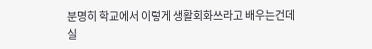분명히 학교에서 이렇게 생활회화쓰라고 배우는건데 실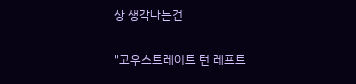상 생각나는건

"고우스트레이트 턴 레프트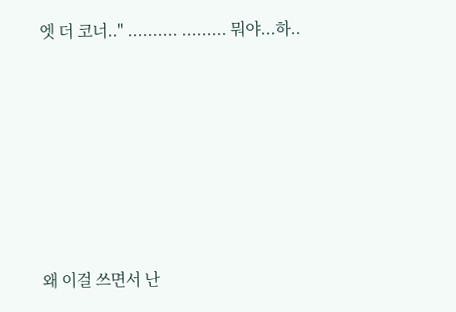엣 더 코너.." .......... ......... 뭐야...하..







왜 이걸 쓰면서 난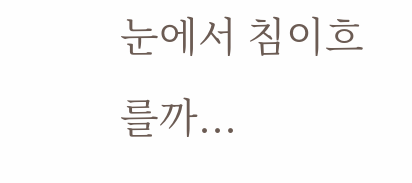눈에서 침이흐를까...